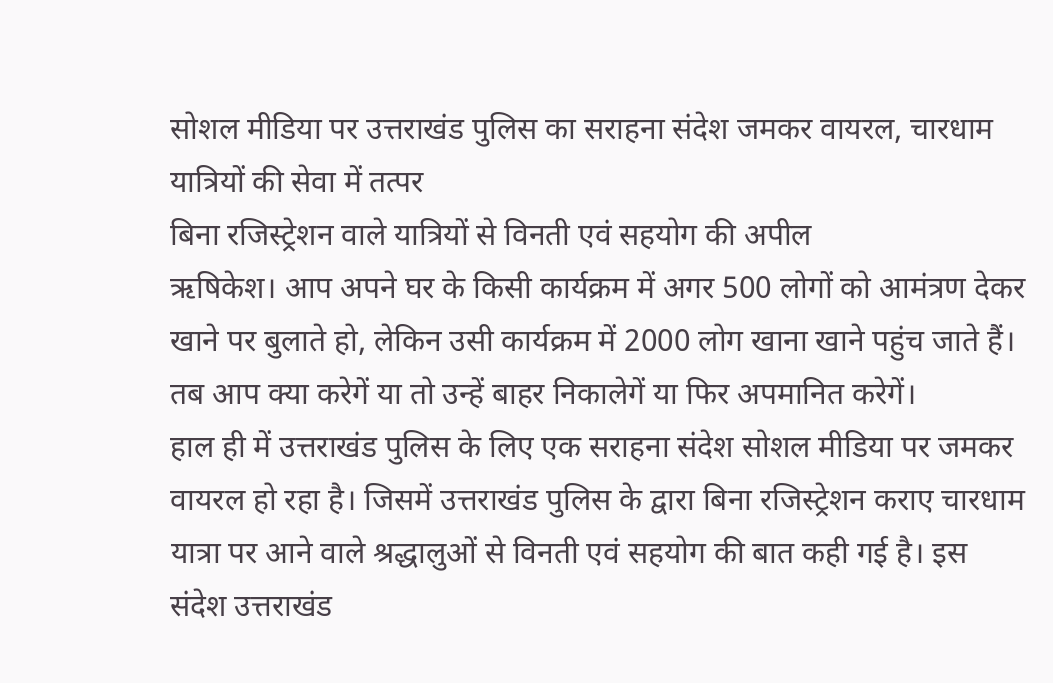सोशल मीडिया पर उत्तराखंड पुलिस का सराहना संदेश जमकर वायरल, चारधाम यात्रियों की सेवा में तत्पर
बिना रजिस्ट्रेशन वाले यात्रियों से विनती एवं सहयोग की अपील
ऋषिकेश। आप अपने घर के किसी कार्यक्रम में अगर 500 लोगों को आमंत्रण देकर खाने पर बुलाते हो, लेकिन उसी कार्यक्रम में 2000 लोग खाना खाने पहुंच जाते हैं। तब आप क्या करेगें या तो उन्हें बाहर निकालेगें या फिर अपमानित करेगें।
हाल ही में उत्तराखंड पुलिस के लिए एक सराहना संदेश सोशल मीडिया पर जमकर वायरल हो रहा है। जिसमें उत्तराखंड पुलिस के द्वारा बिना रजिस्ट्रेशन कराए चारधाम यात्रा पर आने वाले श्रद्धालुओं से विनती एवं सहयोग की बात कही गई है। इस संदेश उत्तराखंड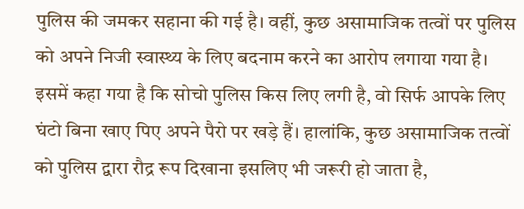पुलिस की जमकर सहाना की गई है। वहीं, कुछ असामाजिक तत्वों पर पुलिस को अपने निजी स्वास्थ्य के लिए बदनाम करने का आरोप लगाया गया है। इसमें कहा गया है कि सोचो पुलिस किस लिए लगी है, वो सिर्फ आपके लिए घंटो बिना खाए पिए अपने पैरो पर खड़े हैं। हालांकि, कुछ असामाजिक तत्वों को पुलिस द्वारा रौद्र रूप दिखाना इसलिए भी जरूरी हो जाता है,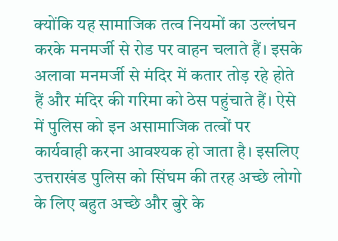क्योंकि यह सामाजिक तत्व नियमों का उल्लंघन करके मनमर्जी से रोड पर वाहन चलाते हैं। इसके अलावा मनमर्जी से मंदिर में कतार तोड़ रहे होते हैं और मंदिर की गरिमा को ठेस पहुंचाते हैं। ऐसे में पुलिस को इन असामाजिक तत्वों पर कार्यवाही करना आवश्यक हो जाता है। इसलिए उत्तराखंड पुलिस को सिंघम की तरह अच्छे लोगो के लिए बहुत अच्छे और बुरे के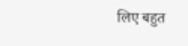लिए बहुत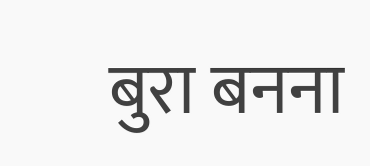बुरा बनना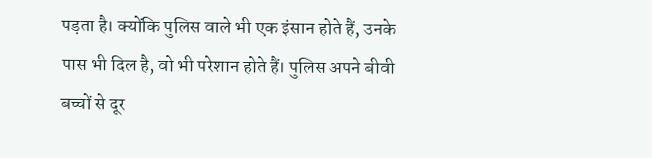पड़ता है। क्योंकि पुलिस वाले भी एक इंसान होते हैं, उनके पास भी दिल है, वो भी परेशान होते हैं। पुलिस अपने बीवी बच्चों से दूर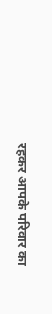रहकर आपके परिवार का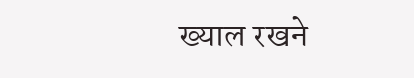ख्याल रखने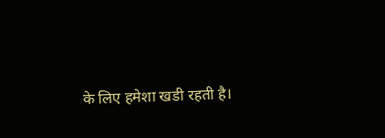के लिए हमेशा खडी रहती है।